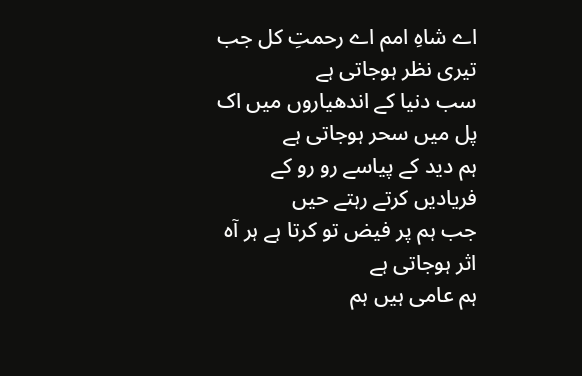اے شاہِ امم اے رحمتِ کل جب تیری نظر ہوجاتی ہے
سب دنیا کے اندھیاروں میں اک پل میں سحر ہوجاتی ہے
ہم دید کے پیاسے رو رو کے فریادیں کرتے رہتے حیں
جب ہم پر فیض تو کرتا ہے ہر آہ اثر ہوجاتی ہے
ہم عامی ہیں ہم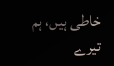خاطی ہیں، ہم تیرے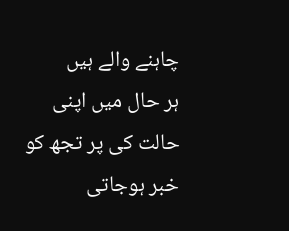چاہنے والے ہیں
ہر حال میں اپنی حالت کی پر تجھ کو خبر ہوجاتی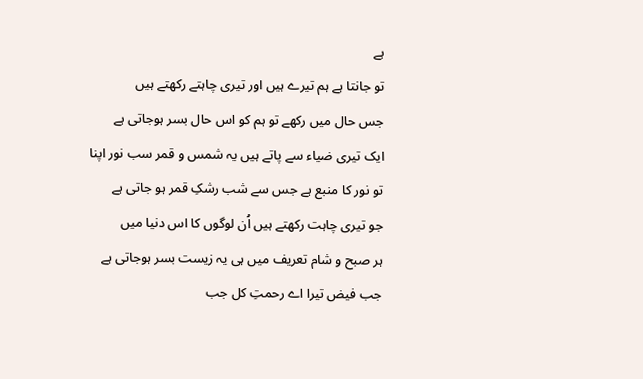ہے
تو جانتا ہے ہم تیرے ہیں اور تیری چاہتے رکھتے ہیں
جس حال میں رکھے تو ہم کو اس حال بسر ہوجاتی ہے
ایک تیری ضیاء سے پاتے ہیں یہ شمس و قمر سب نور اپنا
تو نور کا منبع ہے جس سے شب رشکِ قمر ہو جاتی ہے
جو تیری چاہت رکھتے ہیں اُن لوگوں کا اس دنیا میں
ہر صبح و شام تعریف میں ہی یہ زیست بسر ہوجاتی ہے
جب فیض تیرا اے رحمتِ کل جب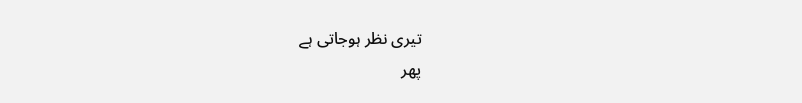تیری نظر ہوجاتی ہے
پھر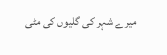میرے شہر کی گلیوں کی مٹی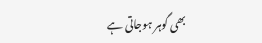بھی گوہر ہوجاتی ہے